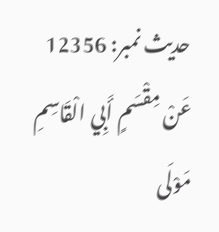حدیث نمبر: 12356
عَنْ مِقْسَمٍ أَبِي الْقَاسِمِ مَوْلَى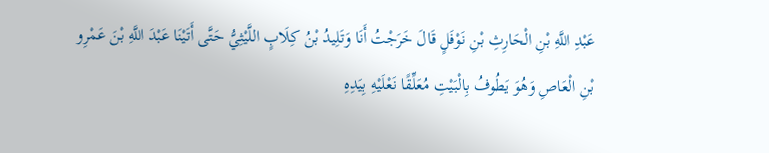عَبْدِ اللَّهِ بْنِ الْحَارِثِ بْنِ نَوْفَلٍ قَالَ خَرَجْتُ أَنَا وَتَلِيدُ بْنُ كِلَابٍ اللَّيْثِيُّ حَتَّى أَتَيْنَا عَبْدَ اللَّهِ بْنَ عَمْرِو بْنِ الْعَاصِ وَهُوَ يَطُوفُ بِالْبَيْتِ مُعَلِّقًا نَعْلَيْهِ بِيَدِهِ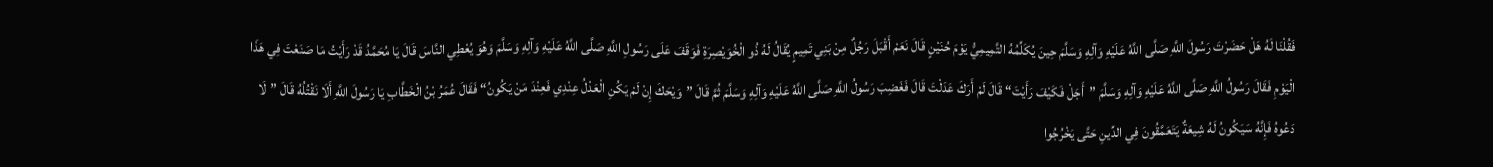فَقُلْنَا لَهُ هَلْ حَضَرْتَ رَسُولَ اللَّهِ صَلَّى اللَّهُ عَلَيْهِ وَآلِهِ وَسَلَّمَ حِينَ يُكَلِّمُهُ التَّمِيمِيُّ يَوْمَ حُنَيْنٍ قَالَ نَعَمْ أَقْبَلَ رَجُلٌ مِنْ بَنِي تَمِيمٍ يُقَالُ لَهُ ذُو الْخُوَيْصِرَةِ فَوَقَفَ عَلَى رَسُولِ اللَّهِ صَلَّى اللَّهُ عَلَيْهِ وَآلِهِ وَسَلَّمَ وَهُوَ يُعْطِي النَّاسَ قَالَ يَا مُحَمَّدُ قَدْ رَأَيْتُ مَا صَنَعْتَ فِي هَذَا الْيَوْمِ فَقَالَ رَسُولُ اللَّهِ صَلَّى اللَّهُ عَلَيْهِ وَآلِهِ وَسَلَّمَ ”أَجَلْ فَكَيْفَ رَأَيْتَ“ قَالَ لَمْ أَرَكَ عَدَلْتَ قَالَ فَغَضِبَ رَسُولُ اللَّهِ صَلَّى اللَّهُ عَلَيْهِ وَآلِهِ وَسَلَّمَ ثُمَّ قَالَ ”وَيْحَكَ إِنْ لَمْ يَكُنِ الْعَدْلُ عِنْدِي فَعِنْدَ مَنْ يَكُونُ“ فَقَالَ عُمَرُ بْنُ الْخَطَّابِ يَا رَسُولَ اللَّهِ أَلَا نَقْتُلُهُ قَالَ ”لَا دَعُوهُ فَإِنَّهُ سَيَكُونُ لَهُ شِيعَةٌ يَتَعَمَّقُونَ فِي الدِّينِ حَتَّى يَخْرُجُوا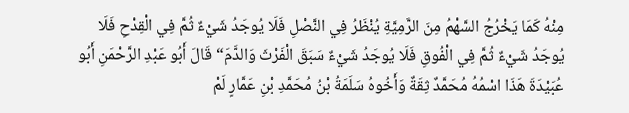مِنْهُ كَمَا يَخْرُجُ السَّهْمُ مِنَ الرَّمِيَّةِ يُنْظَرُ فِي النَّصْلِ فَلَا يُوجَدُ شَيْءٌ ثُمَّ فِي الْقِدْحِ فَلَا يُوجَدُ شَيْءٌ ثُمَّ فِي الْفُوقِ فَلَا يُوجَدُ شَيْءٌ سَبَقَ الْفَرْثَ وَالدَّمَ“ قَالَ أَبُو عَبْدِ الرَّحْمَنِ أَبُو عُبَيْدَةَ هَذَا اسْمُهُ مُحَمَّدٌ ثِقَةٌ وَأَخُوهُ سَلَمَةُ بْنُ مُحَمَّدِ بْنِ عَمَّارٍ لَمْ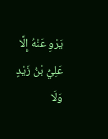يَرْوِ عَنْهُ إِلَّا عَلِيُّ بْنُ زَيْدٍ وَلَا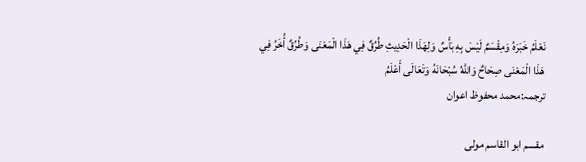نَعْلَمُ خَبَرَهُ وَمِقْسَمٌ لَيْسَ بِهِ بَأْسٌ وَلِهَذَا الْحَدِيثِ طُرُقٌ فِي هَذَا الْمَعْنَى وَطُرُقٌ أُخَرُ فِي هَذَا الْمَعْنَى صِحَاحٌ وَاللَّهُ سُبْحَانَهُ وَتَعَالَى أَعْلَمُ
ترجمہ:محمد محفوظ اعوان

مقسم ابو القاسم مولی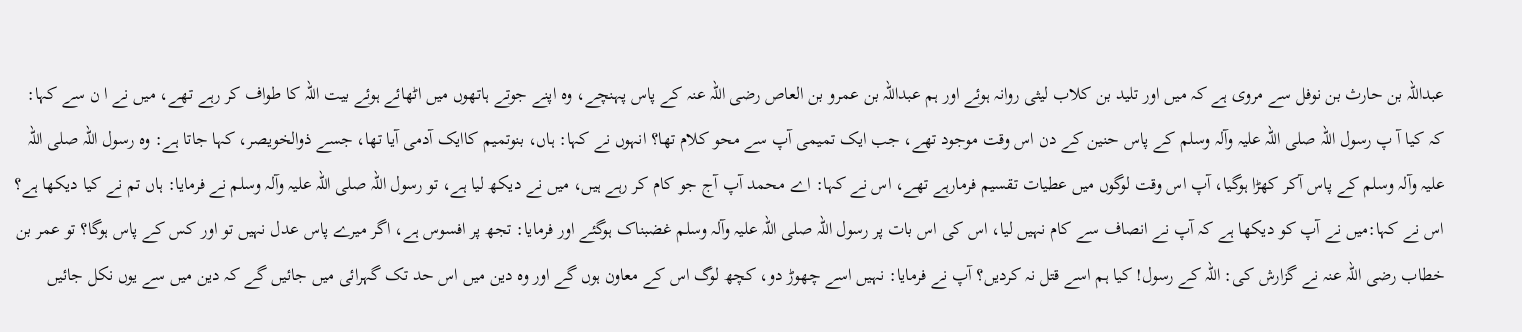عبداللہ بن حارث بن نوفل سے مروی ہے کہ میں اور تلید بن کلاب لیثی روانہ ہوئے اور ہم عبداللہ بن عمرو بن العاص رضی اللہ عنہ کے پاس پہنچے، وہ اپنے جوتے ہاتھوں میں اٹھائے ہوئے بیت اللہ کا طواف کر رہے تھے، میں نے ا ن سے کہا: کہ کیا آ پ رسول اللہ صلی اللہ علیہ وآلہ وسلم کے پاس حنین کے دن اس وقت موجود تھے، جب ایک تمیمی آپ سے محو کلام تھا؟ انہوں نے کہا: ہاں، بنوتمیم کاایک آدمی آیا تھا، جسے ذوالخویصر، کہا جاتا ہے: وہ رسول اللہ صلی اللہ علیہ وآلہ وسلم کے پاس آکر کھڑا ہوگیا، آپ اس وقت لوگوں میں عطیات تقسیم فرمارہے تھے، اس نے کہا: اے محمد آپ آج جو کام کر رہے ہیں، میں نے دیکھ لیا ہے، تو رسول اللہ صلی اللہ علیہ وآلہ وسلم نے فرمایا: ہاں تم نے کیا دیکھا ہے؟ اس نے کہا:میں نے آپ کو دیکھا ہے کہ آپ نے انصاف سے کام نہیں لیا، اس کی اس بات پر رسول اللہ صلی اللہ علیہ وآلہ وسلم غضبناک ہوگئے اور فرمایا: تجھ پر افسوس ہے، اگر میرے پاس عدل نہیں تو اور کس کے پاس ہوگا؟ تو عمر بن خطاب رضی اللہ عنہ نے گزارش کی: اللہ کے رسول! کیا ہم اسے قتل نہ کردیں؟ آپ نے فرمایا: نہیں اسے چھوڑ دو، کچھ لوگ اس کے معاون ہوں گے اور وہ دین میں اس حد تک گہرائی میں جائیں گے کہ دین میں سے یوں نکل جائیں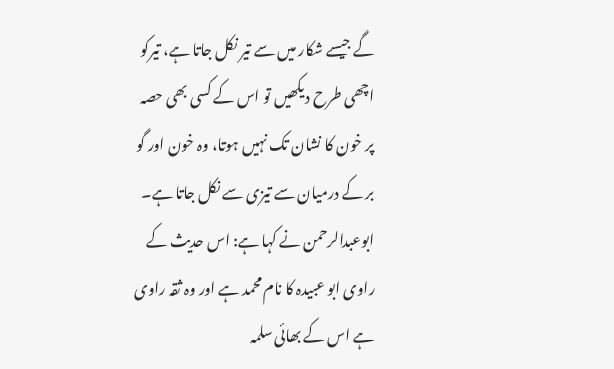گے جیسے شکار میں سے تیر نکل جاتا ہے، تیرکو اچھی طرح دیکھیں تو اس کے کسی بھی حصہ پر خون کا نشان تک نہیں ہوتا، وہ خون اور گو بر کے درمیان سے تیزی سے نکل جاتا ہے۔ ابوعبدالرحمن نے کہا ہے: اس حدیث کے راوی ابو عبیدہ کا نام محمد ہے اور وہ ثقہ راوی ہے اس کے بھائی سلمہ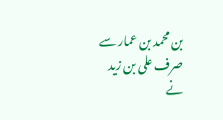بن محمد بن عمار سے صرف علی بن زید نے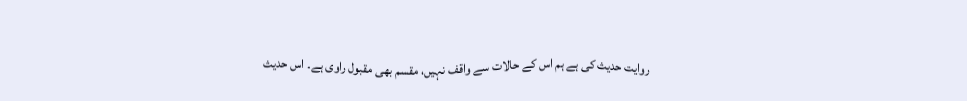روایت حدیث کی ہے ہم اس کے حالات سے واقف نہیں، مقسم بھی مقبول راوی ہے۔ اس حدیث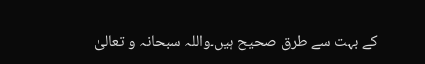کے بہت سے طرق صحیح ہیں۔واللہ سبحانہ و تعالیٰ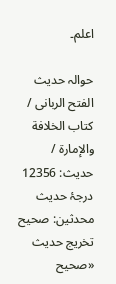اعلم۔

حوالہ حدیث الفتح الربانی / كتاب الخلافة والإمارة / حدیث: 12356
درجۂ حدیث محدثین: صحیح
تخریج حدیث «صحيح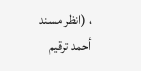، (انظر مسند أحمد ترقيم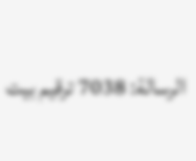الرسالة: 7038 ترقیم بيت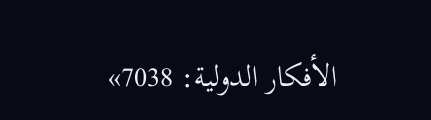الأفكار الدولية: 7038»